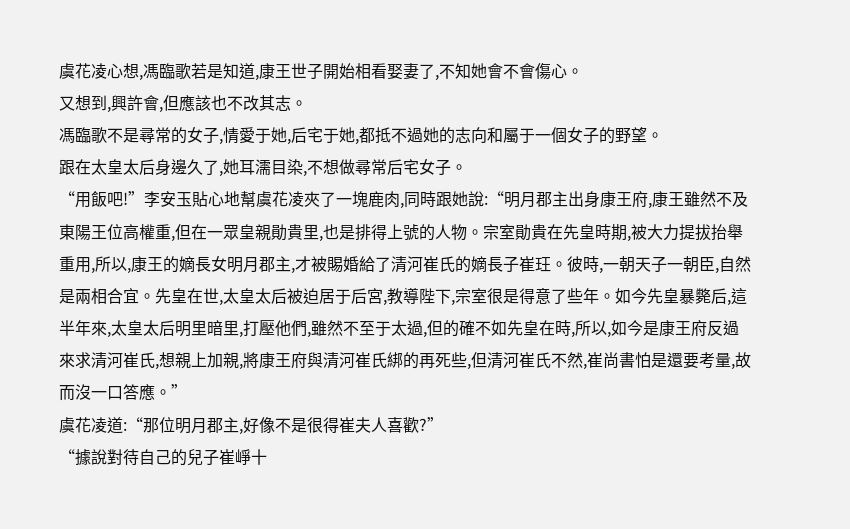虞花凌心想,馮臨歌若是知道,康王世子開始相看娶妻了,不知她會不會傷心。
又想到,興許會,但應該也不改其志。
馮臨歌不是尋常的女子,情愛于她,后宅于她,都抵不過她的志向和屬于一個女子的野望。
跟在太皇太后身邊久了,她耳濡目染,不想做尋常后宅女子。
“用飯吧!”李安玉貼心地幫虞花凌夾了一塊鹿肉,同時跟她說:“明月郡主出身康王府,康王雖然不及東陽王位高權重,但在一眾皇親勛貴里,也是排得上號的人物。宗室勛貴在先皇時期,被大力提拔抬舉重用,所以,康王的嫡長女明月郡主,才被賜婚給了清河崔氏的嫡長子崔玨。彼時,一朝天子一朝臣,自然是兩相合宜。先皇在世,太皇太后被迫居于后宮,教導陛下,宗室很是得意了些年。如今先皇暴斃后,這半年來,太皇太后明里暗里,打壓他們,雖然不至于太過,但的確不如先皇在時,所以,如今是康王府反過來求清河崔氏,想親上加親,將康王府與清河崔氏綁的再死些,但清河崔氏不然,崔尚書怕是還要考量,故而沒一口答應。”
虞花凌道:“那位明月郡主,好像不是很得崔夫人喜歡?”
“據說對待自己的兒子崔崢十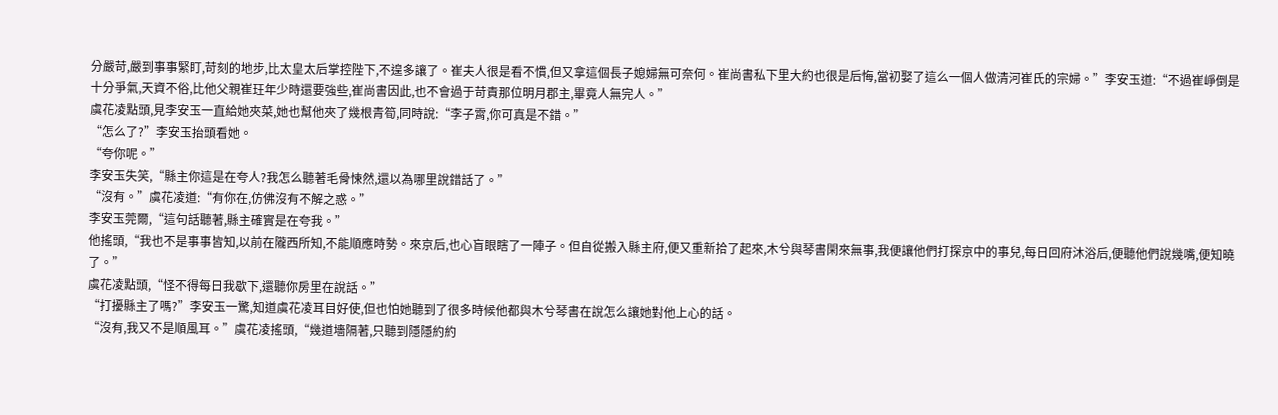分嚴苛,嚴到事事緊盯,苛刻的地步,比太皇太后掌控陛下,不遑多讓了。崔夫人很是看不慣,但又拿這個長子媳婦無可奈何。崔尚書私下里大約也很是后悔,當初娶了這么一個人做清河崔氏的宗婦。”李安玉道:“不過崔崢倒是十分爭氣,天資不俗,比他父親崔玨年少時還要強些,崔尚書因此,也不會過于苛責那位明月郡主,畢竟人無完人。”
虞花凌點頭,見李安玉一直給她夾菜,她也幫他夾了幾根青筍,同時說:“李子霄,你可真是不錯。”
“怎么了?”李安玉抬頭看她。
“夸你呢。”
李安玉失笑,“縣主你這是在夸人?我怎么聽著毛骨悚然,還以為哪里說錯話了。”
“沒有。”虞花凌道:“有你在,仿佛沒有不解之惑。”
李安玉莞爾,“這句話聽著,縣主確實是在夸我。”
他搖頭,“我也不是事事皆知,以前在隴西所知,不能順應時勢。來京后,也心盲眼瞎了一陣子。但自從搬入縣主府,便又重新拾了起來,木兮與琴書閑來無事,我便讓他們打探京中的事兒,每日回府沐浴后,便聽他們說幾嘴,便知曉了。”
虞花凌點頭,“怪不得每日我歇下,還聽你房里在說話。”
“打擾縣主了嗎?”李安玉一驚,知道虞花凌耳目好使,但也怕她聽到了很多時候他都與木兮琴書在說怎么讓她對他上心的話。
“沒有,我又不是順風耳。”虞花凌搖頭,“幾道墻隔著,只聽到隱隱約約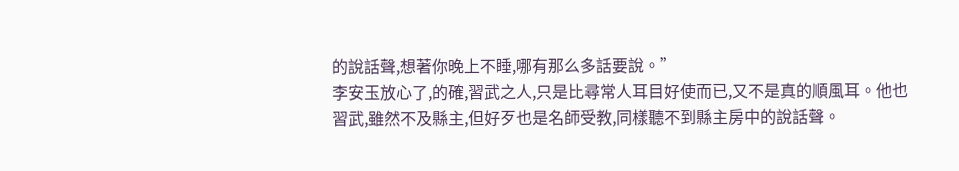的說話聲,想著你晚上不睡,哪有那么多話要說。”
李安玉放心了,的確,習武之人,只是比尋常人耳目好使而已,又不是真的順風耳。他也習武,雖然不及縣主,但好歹也是名師受教,同樣聽不到縣主房中的說話聲。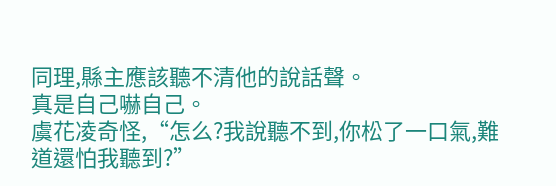同理,縣主應該聽不清他的說話聲。
真是自己嚇自己。
虞花凌奇怪,“怎么?我說聽不到,你松了一口氣,難道還怕我聽到?”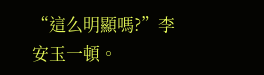“這么明顯嗎?”李安玉一頓。